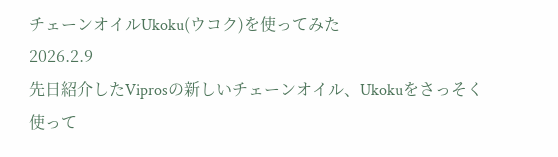チェーンオイルUkoku(ウコク)を使ってみた
2026.2.9
先日紹介したViprosの新しいチェーンオイル、Ukokuをさっそく使って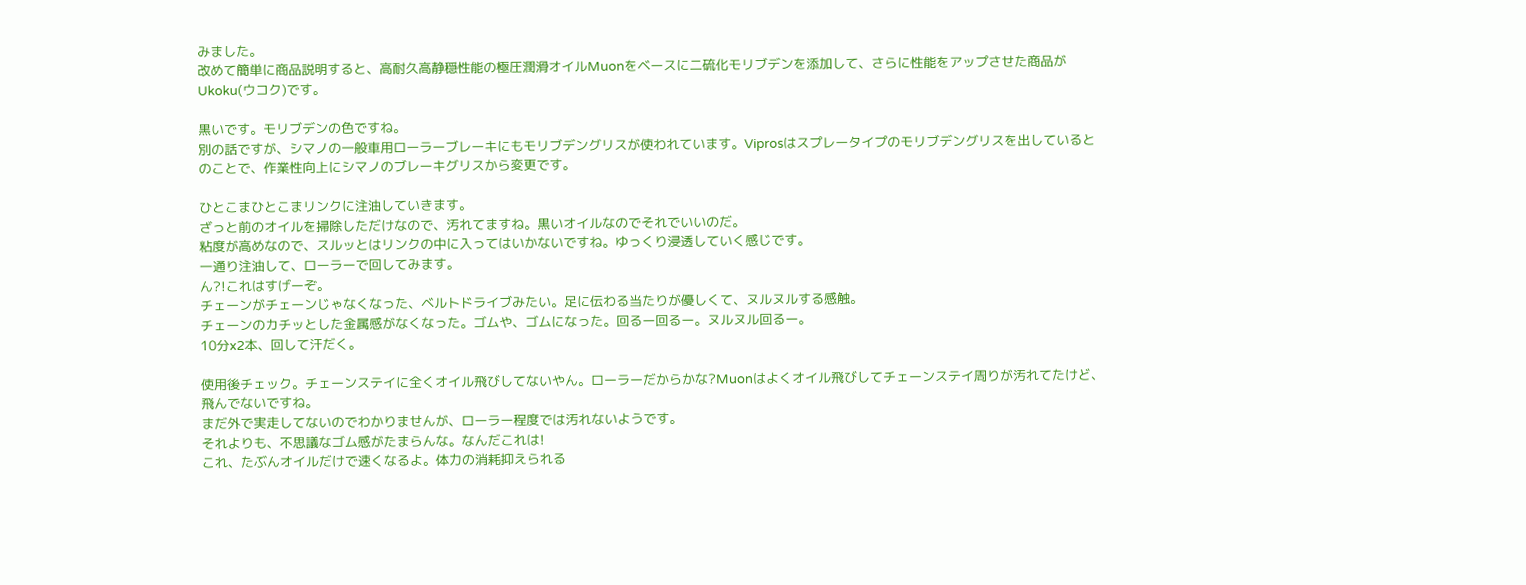みました。
改めて簡単に商品説明すると、高耐久高静穏性能の極圧潤滑オイルMuonをベースに二硫化モリブデンを添加して、さらに性能をアップさせた商品がUkoku(ウコク)です。

黒いです。モリブデンの色ですね。
別の話ですが、シマノの一般車用ローラーブレーキにもモリブデングリスが使われています。Viprosはスプレータイプのモリブデングリスを出しているとのことで、作業性向上にシマノのブレーキグリスから変更です。

ひとこまひとこまリンクに注油していきます。
ざっと前のオイルを掃除しただけなので、汚れてますね。黒いオイルなのでそれでいいのだ。
粘度が高めなので、スルッとはリンクの中に入ってはいかないですね。ゆっくり浸透していく感じです。
一通り注油して、ローラーで回してみます。
ん?!これはすげーぞ。
チェーンがチェーンじゃなくなった、ベルトドライブみたい。足に伝わる当たりが優しくて、ヌルヌルする感触。
チェーンのカチッとした金属感がなくなった。ゴムや、ゴムになった。回るー回るー。ヌルヌル回るー。
10分x2本、回して汗だく。

使用後チェック。チェーンステイに全くオイル飛びしてないやん。ローラーだからかな?Muonはよくオイル飛びしてチェーンステイ周りが汚れてたけど、飛んでないですね。
まだ外で実走してないのでわかりませんが、ローラー程度では汚れないようです。
それよりも、不思議なゴム感がたまらんな。なんだこれは!
これ、たぶんオイルだけで速くなるよ。体力の消耗抑えられる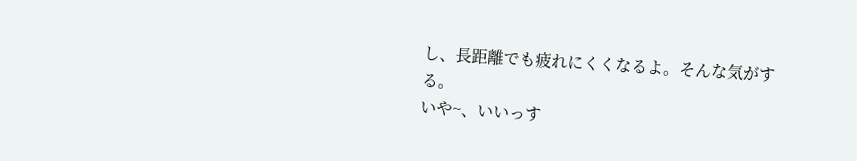し、長距離でも疲れにくくなるよ。そんな気がする。
いや~、いいっす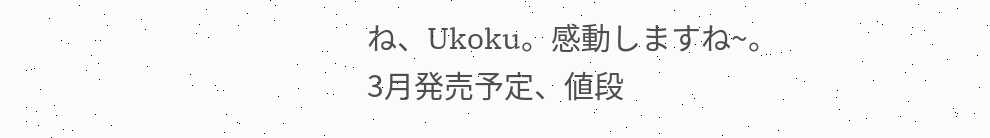ね、Ukoku。感動しますね~。
3月発売予定、値段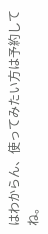はわからん、使ってみたい方は予約してね。